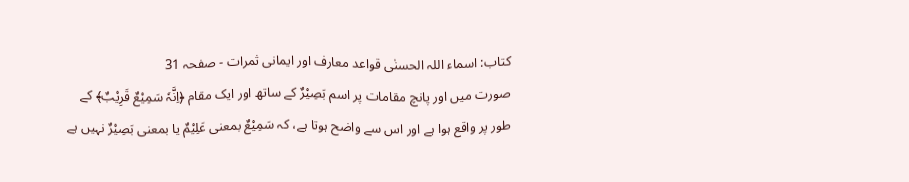کتاب: اسماء اللہ الحسنٰی قواعد معارف اور ایمانی ثمرات - صفحہ 31
صورت میں اور پانچ مقامات پر اسم بَصِیْرٌ کے ساتھ اور ایک مقام ﴿اِنَّہٗ سَمِیْعٌ قَرِیْبٌ﴾ کے طور پر واقع ہوا ہے اور اس سے واضح ہوتا ہے، کہ سَمِیْعٌ بمعنی عَلِیْمٌ یا بمعنی بَصِیْرٌ نہیں ہے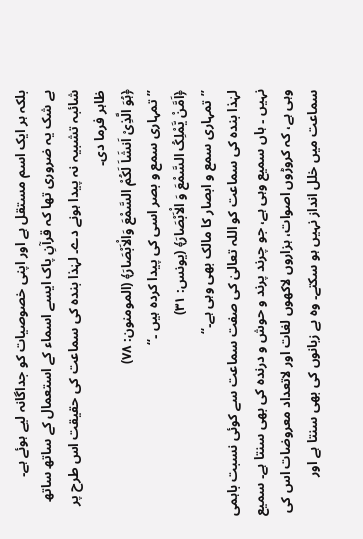بلکہ ہر ایک اسم مستقل ہے اور اپنی خصوصیات کو جداگانہ لیے ہوئے ہے۔
بے شک یہ ضروری تھا کہ قرآنِ پاک ایسے اسماء کے استعمال کے ساتھ ساتھ شائبہ تشبیہ نہ پیدا ہونے دے۔ لہٰذا بندہ کی سماعت کی حقیقت اس طرح پر ظاہر فرما دی۔
﴿ہُوَ الَّذِیْ اَنشَاَ لَکُمْ السَّمْعَ وَالْاَبْصَارَ﴾ (المومنون: ۷۸)
’’تمہاری سمع و بصر اسی کی پیدا کردہ ہیں ۔‘‘
﴿اَمَّنْ یَّمْلِکُ السَّمْعَ وَ الْاَبْصَارَ﴾ (یونس: ۳۱)
’’تمہاری سمع و ابصار کا مالک بھی وہی ہے۔‘‘
لہٰذا بندہ کی سماعت کو اللہ تعالیٰ کی صفت سماعت سے کوئی نسبت باہمی نہیں ۔ ہاں سمیع وہی ہے، جو چرند پرند و حوش و درندہ کی بھی سنتا ہے۔ سمیع وہی ہے، کہ کروڑوں اصوات، ہزاروں لاکھوں لغات اور لاتعداد معروضات اس کی سماعت میں خلل انداز نہیں ہو سکتے۔ وہ بے زبانوں کی بھی سنتا ہے اور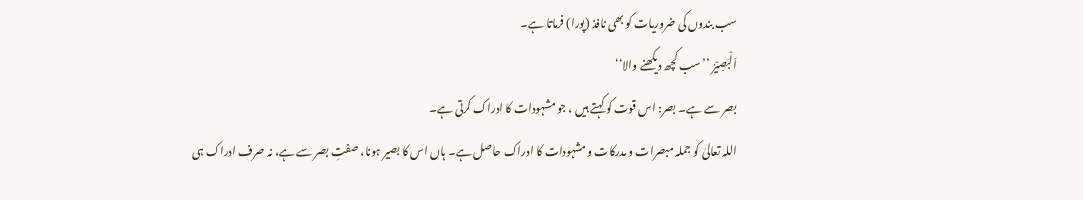سب بندوں کی ضروریات کو بھی نافذ (پورا) فرماتا ہے۔
اَلْبَصِیْرُ ’’سب کچھ دیکھنے والا‘‘
بصر سے ہے۔ بصر: اس قوت کو کہتے ہیں ، جو مشہودات کا ادراک کرتی ہے۔
اللہ تعالیٰ کو جملہ مبصرات و مدرکات و مشہودات کا ادراک حاصل ہے۔ ہاں اس کا بصیر ہونا، صفتِ بصر سے ہے، نہ صرف ادراک ہی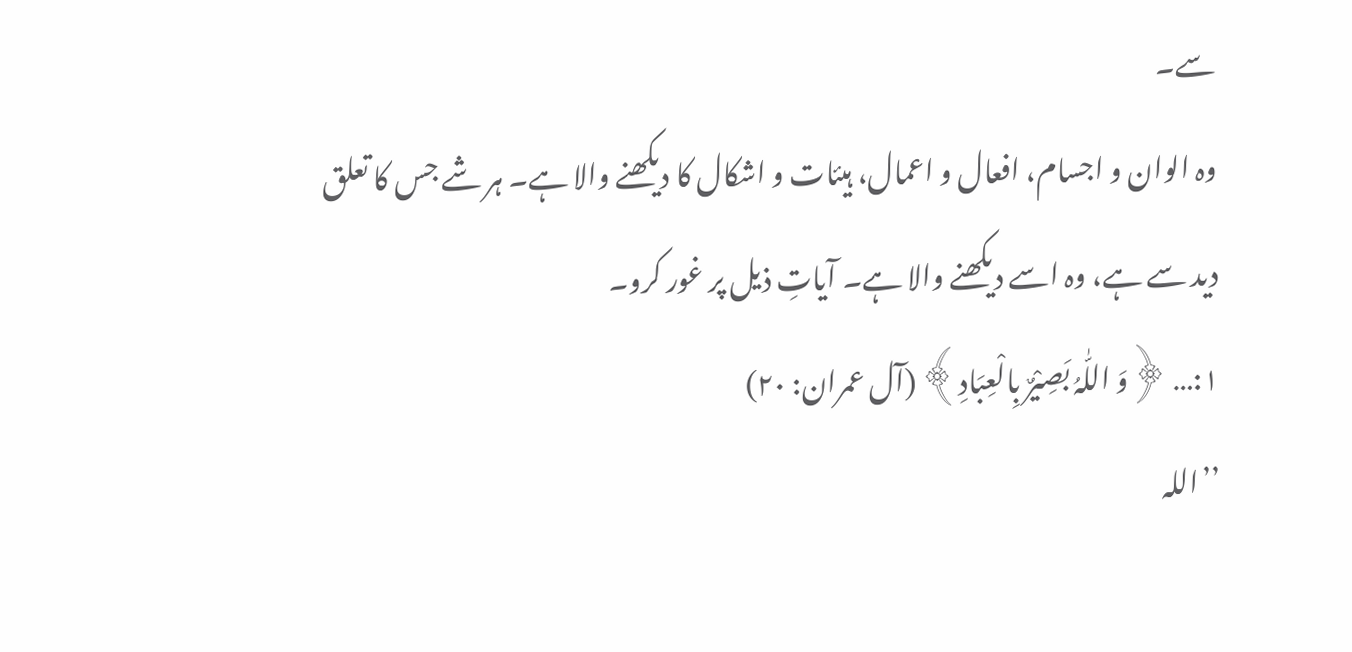سے۔
وہ الوان و اجسام، افعال و اعمال، ہیئات و اشکال کا دیکھنے والا ہے۔ ہر شے جس کا تعلق دید سے ہے، وہ اسے دیکھنے والا ہے۔ آیاتِ ذیل پر غور کرو۔
۱:… ﴿وَ اللّٰہُ بَصِیْرٌ بِالْعِبَادِ﴾ (آل عمران: ۲۰)
’’اللہ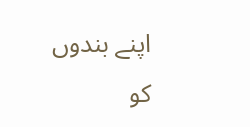اپنے بندوں کو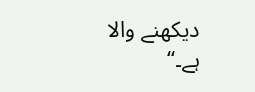دیکھنے والا ہے۔‘‘